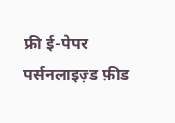फ्री ई-पेपर
पर्सनलाइज़्ड फ़ीड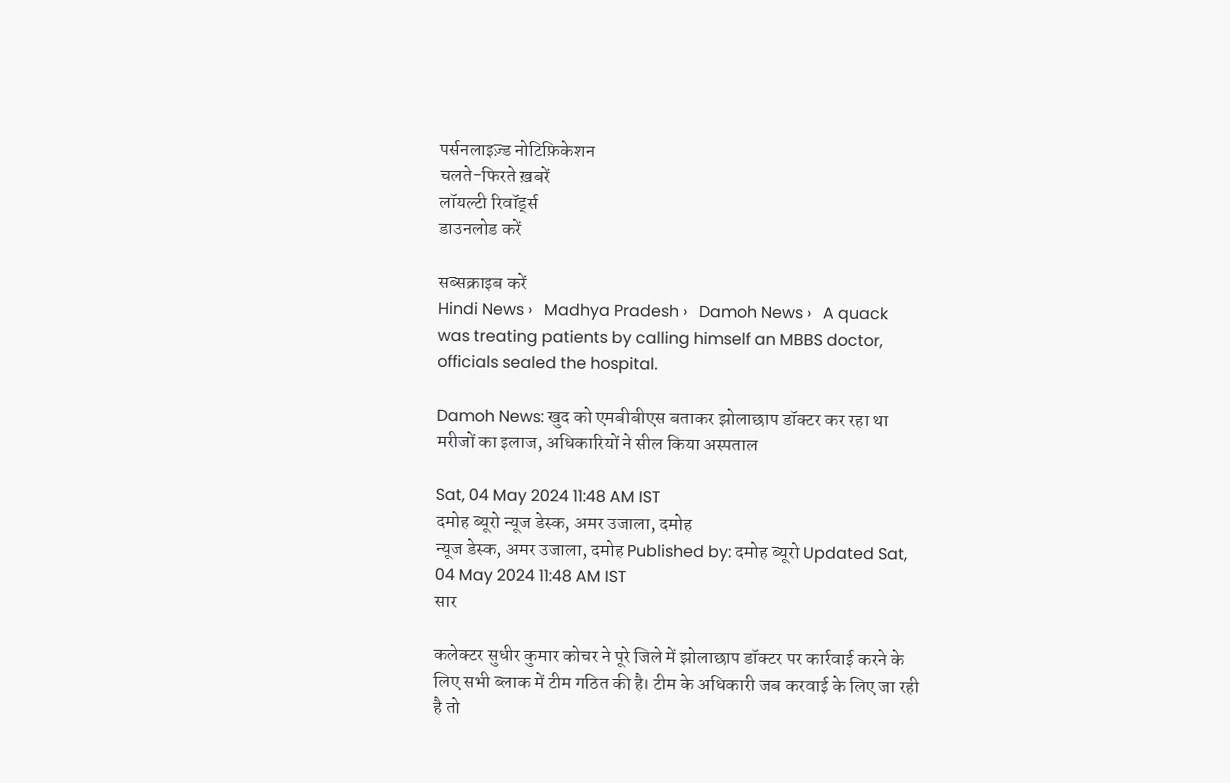पर्सनलाइज़्ड नोटिफ़िकेशन
चलते-फिरते ख़बरें
लॉयल्टी रिवॉर्ड्स
डाउनलोड करें

सब्सक्राइब करें
Hindi News ›   Madhya Pradesh ›   Damoh News ›   A quack was treating patients by calling himself an MBBS doctor, officials sealed the hospital.

Damoh News: खुद को एमबीबीएस बताकर झोलाछाप डॉक्टर कर रहा था मरीजों का इलाज, अधिकारियों ने सील किया अस्पताल

Sat, 04 May 2024 11:48 AM IST
दमोह ब्यूरो न्यूज डेस्क, अमर उजाला, दमोह
न्यूज डेस्क, अमर उजाला, दमोह Published by: दमोह ब्यूरो Updated Sat, 04 May 2024 11:48 AM IST
सार

कलेक्टर सुधीर कुमार कोचर ने पूरे जिले में झोलाछाप डॉक्टर पर कार्रवाई करने के लिए सभी ब्लाक में टीम गठित की है। टीम के अधिकारी जब करवाई के लिए जा रही है तो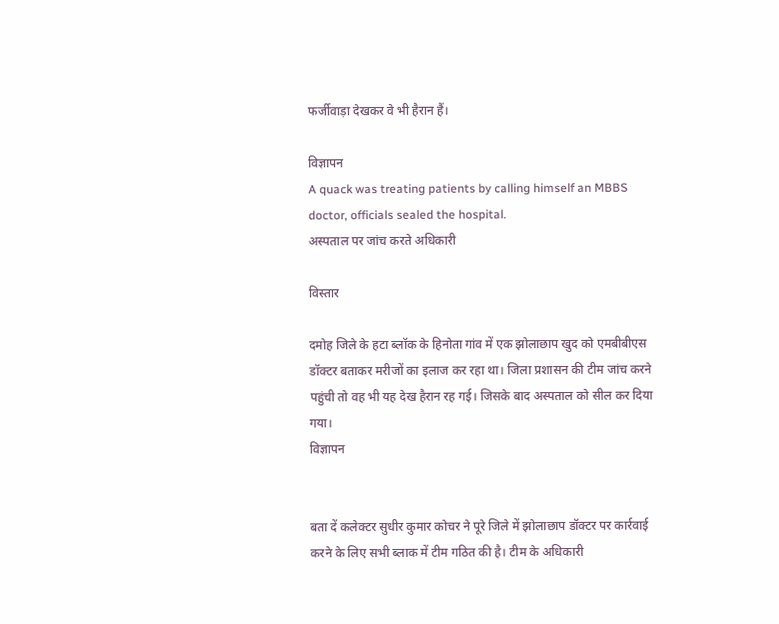फर्जीवाड़ा देखकर वे भी हैरान हैं।

विज्ञापन
A quack was treating patients by calling himself an MBBS doctor, officials sealed the hospital.
अस्पताल पर जांच करते अधिकारी

विस्तार

दमोह जिले के हटा ब्लॉक के हिनोता गांव में एक झोलाछाप खुद को एमबीबीएस डॉक्टर बताकर मरीजों का इलाज कर रहा था। जिला प्रशासन की टीम जांच करने पहुंची तो वह भी यह देख हैरान रह गई। जिसके बाद अस्पताल को सील कर दिया गया।
विज्ञापन


बता दें कलेक्टर सुधीर कुमार कोचर ने पूरे जिले में झोलाछाप डॉक्टर पर कार्रवाई करने के लिए सभी ब्लाक में टीम गठित की है। टीम के अधिकारी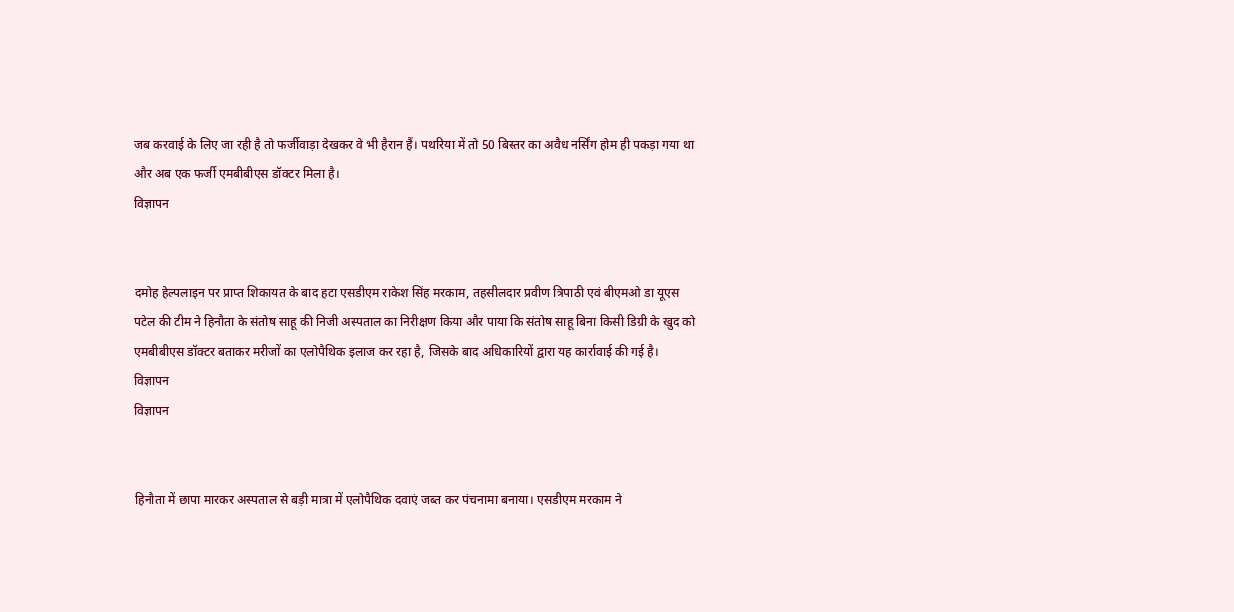जब करवाई के लिए जा रही है तो फर्जीवाड़ा देखकर वे भी हैरान हैं। पथरिया में तो 50 बिस्तर का अवैध नर्सिंग होम ही पकड़ा गया था और अब एक फर्जी एमबीबीएस डॉक्टर मिला है।
विज्ञापन


दमोह हेल्पलाइन पर प्राप्त शिकायत के बाद हटा एसडीएम राकेश सिंह मरकाम, तहसीलदार प्रवीण त्रिपाठी एवं बीएमओ डा यूएस पटेल की टीम ने हिनौता के संतोष साहू की निजी अस्पताल का निरीक्षण किया और पाया कि संतोष साहू बिना किसी डिग्री के खुद को एमबीबीएस डॉक्टर बताकर मरीजों का एलोपैथिक इलाज कर रहा है, जिसके बाद अधिकारियों द्वारा यह कार्रावाई की गई है।
विज्ञापन
विज्ञापन


हिनौता में छापा मारकर अस्पताल से बड़ी मात्रा में एलोपैथिक दवाएं जब्त कर पंचनामा बनाया। एसडीएम मरकाम ने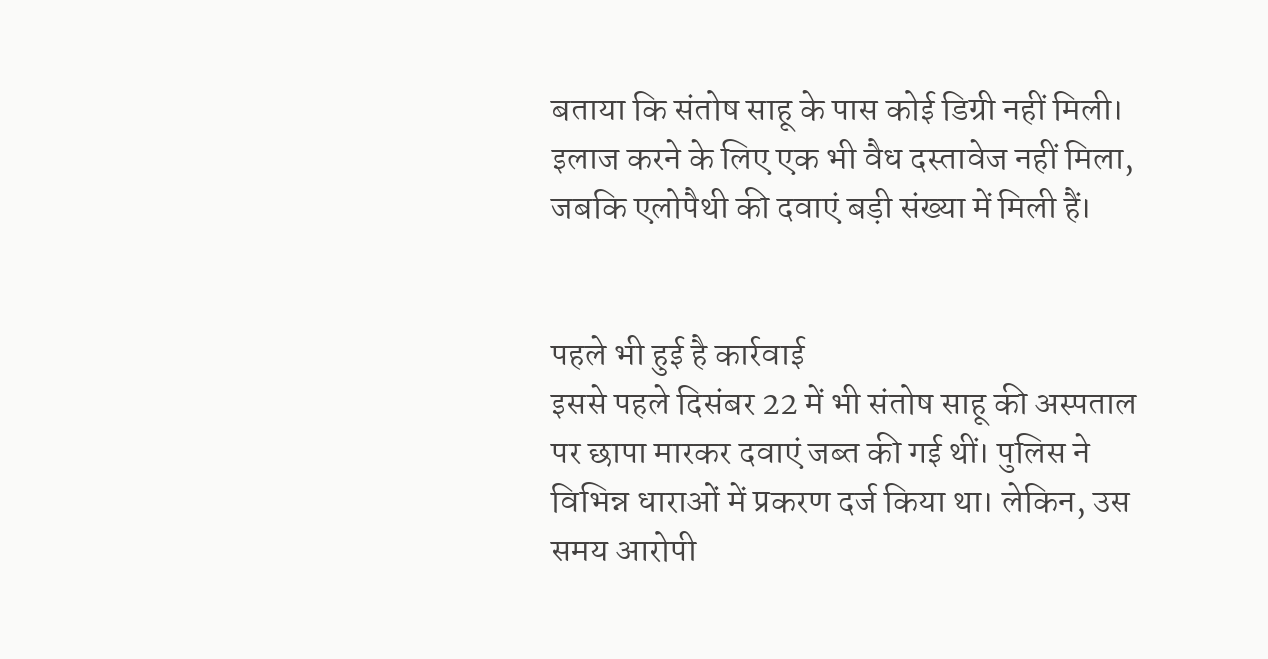बताया कि संतोष साहू के पास कोई डिग्री नहीं मिली। इलाज करने के लिए एक भी वैध दस्तावेज नहीं मिला, जबकि एलोपैथी की दवाएं बड़ी संख्या में मिली हैं।


पहले भी हुई है कार्रवाई
इससे पहले दिसंबर 22 में भी संतोष साहू की अस्पताल पर छापा मारकर दवाएं जब्त की गई थीं। पुलिस ने विभिन्न धाराओं में प्रकरण दर्ज किया था। लेकिन, उस समय आरोपी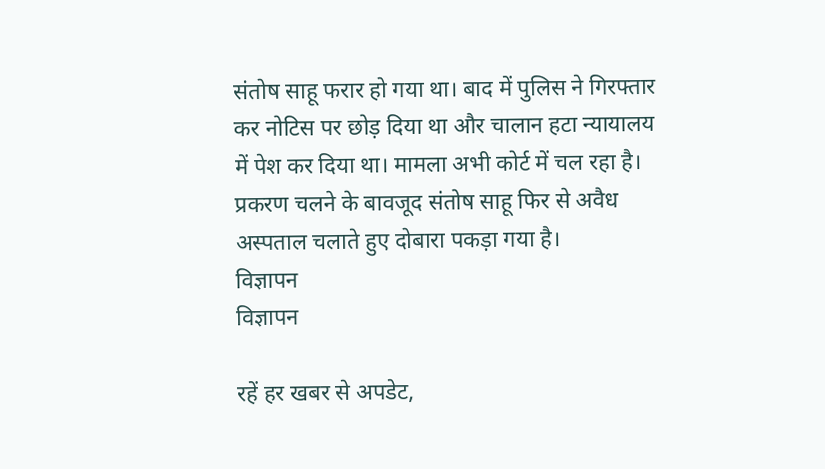संतोष साहू फरार हो गया था। बाद में पुलिस ने गिरफ्तार कर नोटिस पर छोड़ दिया था और चालान हटा न्यायालय में पेश कर दिया था। मामला अभी कोर्ट में चल रहा है। प्रकरण चलने के बावजूद संतोष साहू फिर से अवैध अस्पताल चलाते हुए दोबारा पकड़ा गया है।
विज्ञापन
विज्ञापन

रहें हर खबर से अपडेट,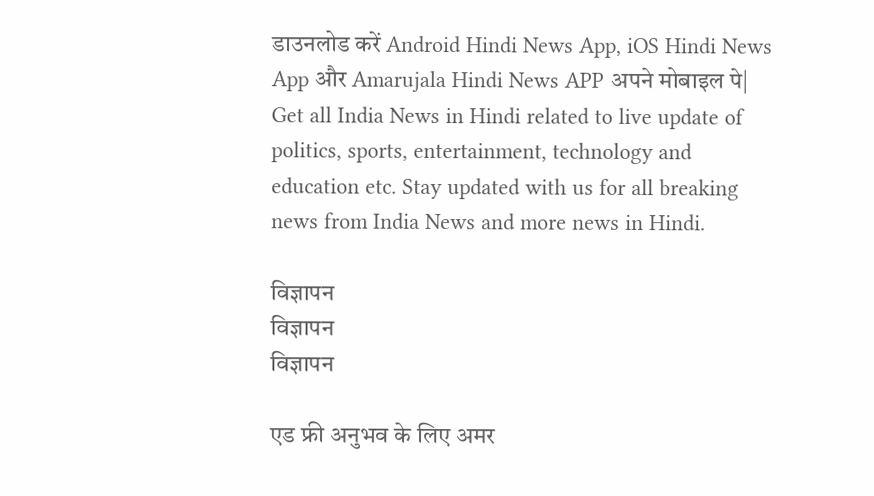डाउनलोड करें Android Hindi News App, iOS Hindi News App और Amarujala Hindi News APP अपने मोबाइल पे|
Get all India News in Hindi related to live update of politics, sports, entertainment, technology and education etc. Stay updated with us for all breaking news from India News and more news in Hindi.

विज्ञापन
विज्ञापन
विज्ञापन

एड फ्री अनुभव के लिए अमर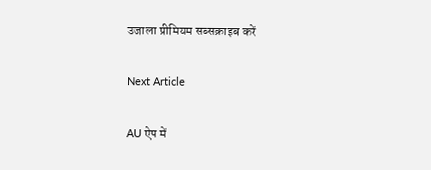उजाला प्रीमियम सब्सक्राइब करें

Next Article

AU ऐप में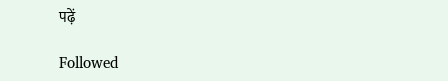पढ़ें

Followed